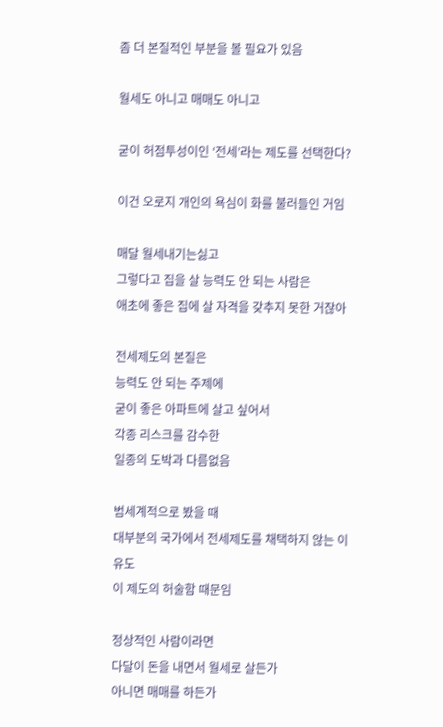좀 더 본질적인 부분을 볼 필요가 있음

월세도 아니고 매매도 아니고

굳이 허점투성이인 ‘전세’라는 제도를 선택한다?

이건 오로지 개인의 욕심이 화를 불러들인 거임

매달 월세내기는싫고
그렇다고 집을 살 능력도 안 되는 사람은
애초에 좋은 집에 살 자격을 갖추지 못한 거잖아

전세제도의 본질은
능력도 안 되는 주제에
굳이 좋은 아파트에 살고 싶어서
각종 리스크를 감수한
일종의 도박과 다름없음

범세계적으로 봤을 때
대부분의 국가에서 전세제도를 채택하지 않는 이유도
이 제도의 허술함 때문임

정상적인 사람이라면
다달이 돈을 내면서 월세로 살든가
아니면 매매를 하든가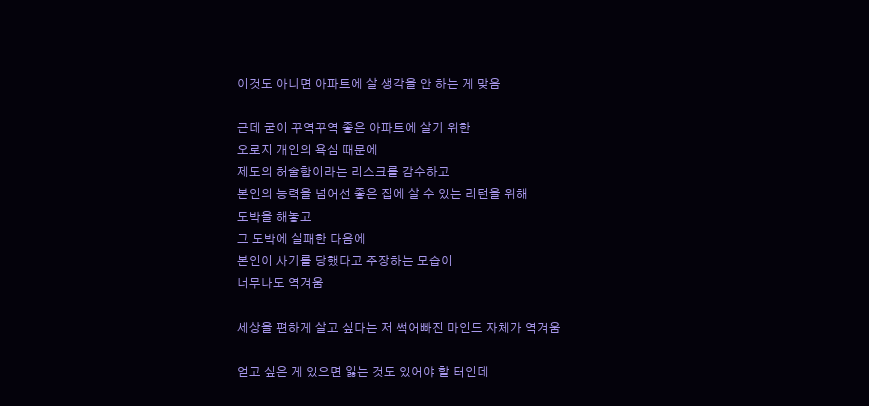이것도 아니면 아파트에 살 생각을 안 하는 게 맞음

근데 굳이 꾸역꾸역 좋은 아파트에 살기 위한
오로지 개인의 욕심 때문에
제도의 허술함이라는 리스크를 감수하고
본인의 능력을 넘어선 좋은 집에 살 수 있는 리턴을 위해
도박을 해놓고
그 도박에 실패한 다음에
본인이 사기를 당했다고 주장하는 모습이
너무나도 역겨움

세상을 편하게 살고 싶다는 저 썩어빠진 마인드 자체가 역겨움

얻고 싶은 게 있으면 잃는 것도 있어야 할 터인데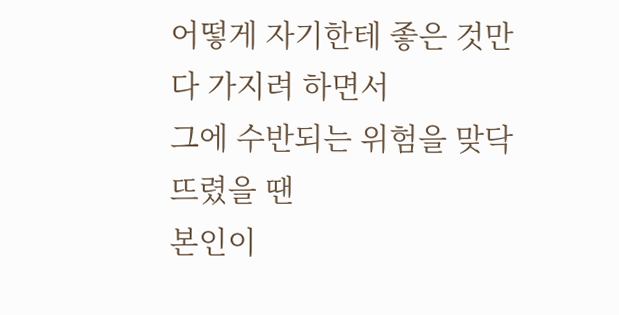어떻게 자기한테 좋은 것만 다 가지려 하면서
그에 수반되는 위험을 맞닥뜨렸을 땐
본인이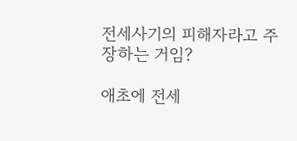전세사기의 피해자라고 주장하는 거임?

애초에 전세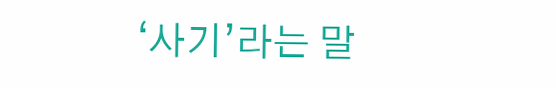‘사기’라는 말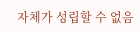자체가 성립할 수 없음